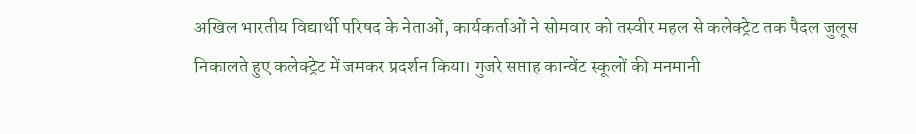अखिल भारतीय विद्यार्थी परिषद के नेताओं, कार्यकर्ताओं ने सोमवार को तस्वीर महल से कलेक्ट्रेट तक पैदल जुलूस निकालते हुए कलेक्ट्रेट में जमकर प्रदर्शन किया। गुजरे सप्ताह कान्वेंट स्कूलों की मनमानी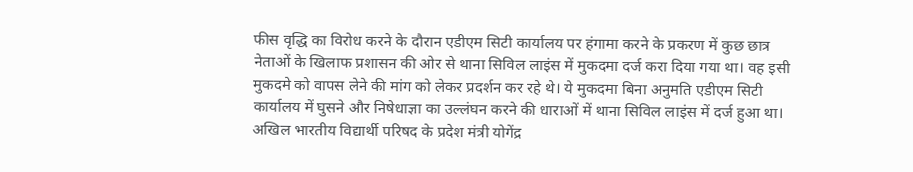फीस वृद्धि का विरोध करने के दौरान एडीएम सिटी कार्यालय पर हंगामा करने के प्रकरण में कुछ छात्र नेताओं के खिलाफ प्रशासन की ओर से थाना सिविल लाइंस में मुकदमा दर्ज करा दिया गया था। वह इसी मुकदमे को वापस लेने की मांग को लेकर प्रदर्शन कर रहे थे। ये मुकदमा बिना अनुमति एडीएम सिटी कार्यालय में घुसने और निषेधाज्ञा का उल्लंघन करने की धाराओं में थाना सिविल लाइंस में दर्ज हुआ था।
अखिल भारतीय विद्यार्थी परिषद के प्रदेश मंत्री योगेंद्र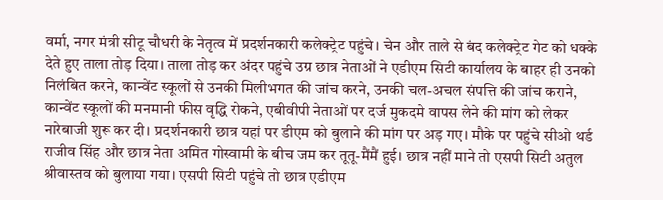वर्मा, नगर मंत्री सीटू चौधरी के नेतृत्व में प्रदर्शनकारी कलेक्ट्रेट पहुंचे। चेन और ताले से बंद कलेक्ट्रेट गेट को धक्के देते हुए ताला तोड़ दिया। ताला तोड़ कर अंदर पहुंचे उग्र छात्र नेताओं ने एडीएम सिटी कार्यालय के बाहर ही उनको निलंबित करने, कान्वेंट स्कूलों से उनकी मिलीभगत की जांच करने, उनकी चल-अचल संपत्ति की जांच कराने, कान्वेंट स्कूलों की मनमानी फीस वृद्धि रोकने, एबीवीपी नेताओं पर दर्ज मुकदमे वापस लेने की मांग को लेकर नारेबाजी शुरू कर दी। प्रदर्शनकारी छात्र यहां पर डीएम को बुलाने की मांग पर अड़ गए। मौके पर पहुंचे सीओ थर्ड राजीव सिंह और छात्र नेता अमित गोस्वामी के बीच जम कर तूतू-मैंमैं हुई। छात्र नहीं माने तो एसपी सिटी अतुल श्रीवास्तव को बुलाया गया। एसपी सिटी पहुंचे तो छात्र एडीएम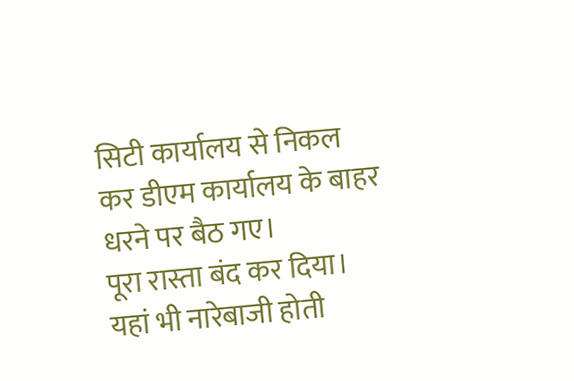सिटी कार्यालय से निकल कर डीएम कार्यालय के बाहर धरने पर बैठ गए।
पूरा रास्ता बंद कर दिया। यहां भी नारेबाजी होती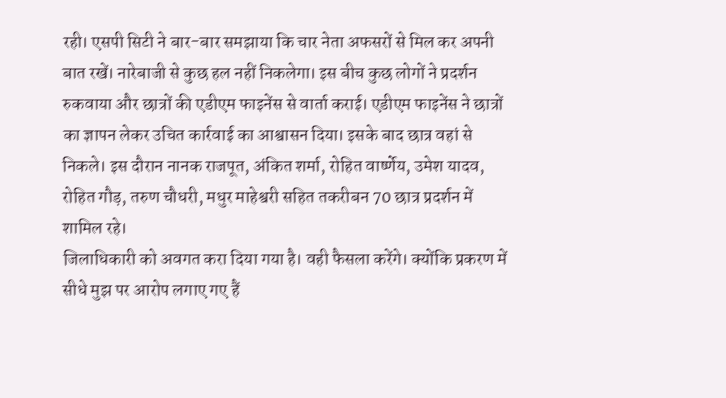रही। एसपी सिटी ने बार-बार समझाया कि चार नेता अफसरों से मिल कर अपनी बात रखें। नारेबाजी से कुछ हल नहीं निकलेगा। इस बीच कुछ लोगों ने प्रदर्शन रुकवाया और छात्रों की एडीएम फाइनेंस से वार्ता कराई। एडीएम फाइनेंस ने छात्रों का ज्ञापन लेकर उचित कार्रवाई का आश्वासन दिया। इसके बाद छात्र वहां से निकले। इस दौरान नानक राजपूत, अंकित शर्मा, रोहित वार्ष्णेय, उमेश यादव, रोहित गौड़, तरुण चौधरी, मधुर माहेश्वरी सहित तकरीबन 70 छात्र प्रदर्शन में शामिल रहे।
जिलाधिकारी को अवगत करा दिया गया है। वही फैसला करेंगे। क्योंकि प्रकरण में सीधे मुझ पर आरोप लगाए गए हैं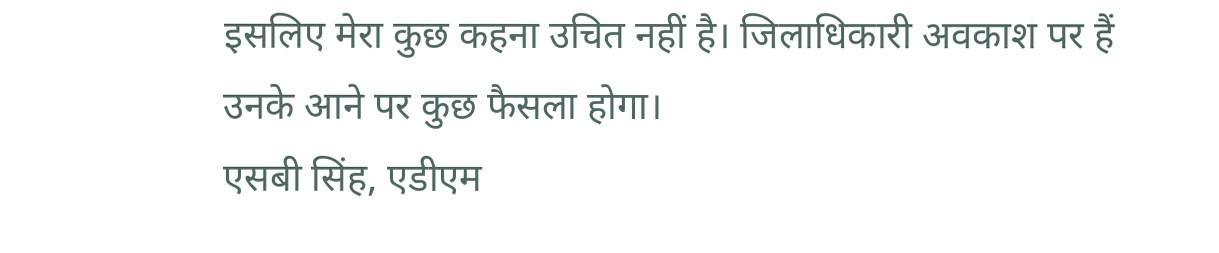इसलिए मेरा कुछ कहना उचित नहीं है। जिलाधिकारी अवकाश पर हैं उनके आने पर कुछ फैसला होगा।
एसबी सिंह, एडीएम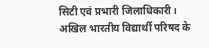सिटी एवं प्रभारी जिलाधिकारी।
अखिल भारतीय विद्यार्थी परिषद के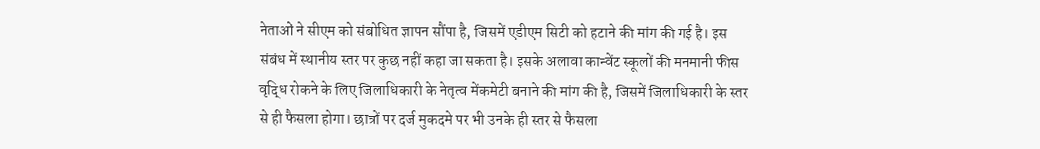नेताओं ने सीएम को संबोधित ज्ञापन सौंपा है, जिसमें एडीएम सिटी को हटाने की मांग की गई है। इस संबंध में स्थानीय स्तर पर कुछ नहीं कहा जा सकता है। इसके अलावा कान्वेंट स्कूलों की मनमानी फीस वृद्धि रोकने के लिए जिलाधिकारी के नेतृत्व मेंकमेटी बनाने की मांग की है, जिसमें जिलाधिकारी के स्तर से ही फैसला होगा। छात्रों पर दर्ज मुकदमे पर भी उनके ही स्तर से फैसला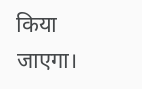किया जाएगा।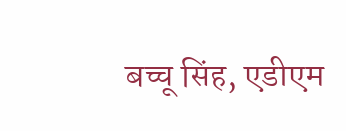बच्चू सिंह, एडीएम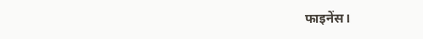फाइनेंस।